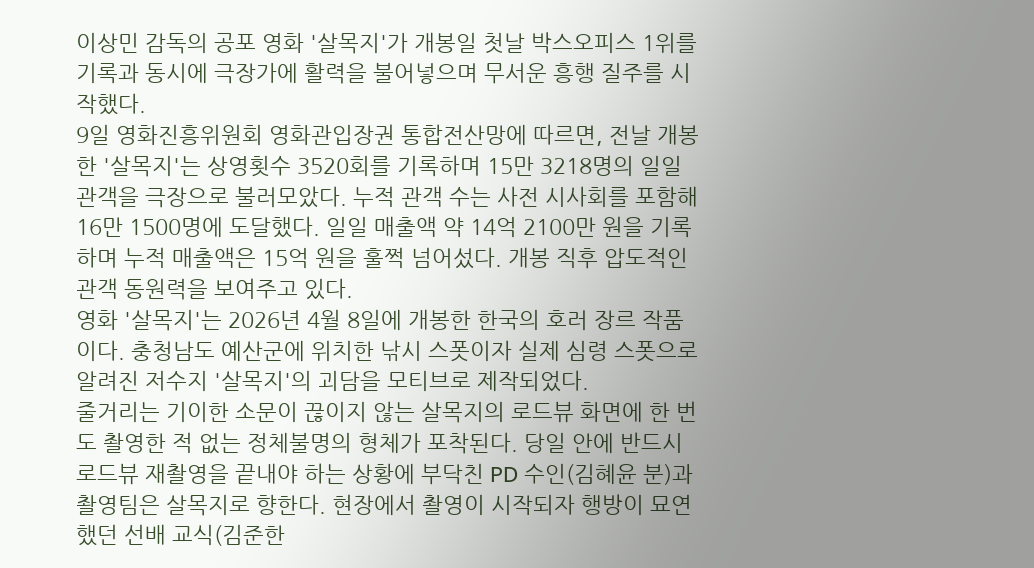이상민 감독의 공포 영화 '살목지'가 개봉일 첫날 박스오피스 1위를 기록과 동시에 극장가에 활력을 불어넣으며 무서운 흥행 질주를 시작했다.
9일 영화진흥위원회 영화관입장권 통합전산망에 따르면, 전날 개봉한 '살목지'는 상영횟수 3520회를 기록하며 15만 3218명의 일일 관객을 극장으로 불러모았다. 누적 관객 수는 사전 시사회를 포함해 16만 1500명에 도달했다. 일일 매출액 약 14억 2100만 원을 기록하며 누적 매출액은 15억 원을 훌쩍 넘어섰다. 개봉 직후 압도적인 관객 동원력을 보여주고 있다.
영화 '살목지'는 2026년 4월 8일에 개봉한 한국의 호러 장르 작품이다. 충청남도 예산군에 위치한 낚시 스폿이자 실제 심령 스폿으로 알려진 저수지 '살목지'의 괴담을 모티브로 제작되었다.
줄거리는 기이한 소문이 끊이지 않는 살목지의 로드뷰 화면에 한 번도 촬영한 적 없는 정체불명의 형체가 포착된다. 당일 안에 반드시 로드뷰 재촬영을 끝내야 하는 상황에 부닥친 PD 수인(김혜윤 분)과 촬영팀은 살목지로 향한다. 현장에서 촬영이 시작되자 행방이 묘연했던 선배 교식(김준한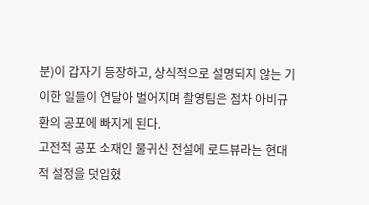분)이 갑자기 등장하고, 상식적으로 설명되지 않는 기이한 일들이 연달아 벌어지며 촬영팀은 점차 아비규환의 공포에 빠지게 된다.
고전적 공포 소재인 물귀신 전설에 로드뷰라는 현대적 설정을 덧입혔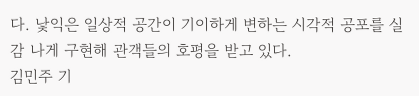다. 낯익은 일상적 공간이 기이하게 변하는 시각적 공포를 실감 나게 구현해 관객들의 호평을 받고 있다.
김민주 기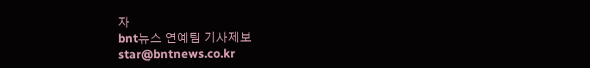자
bnt뉴스 연예팀 기사제보 star@bntnews.co.kr